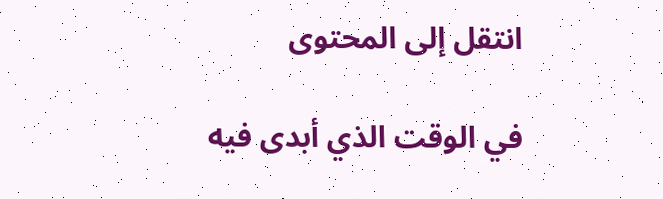انتقل إلى المحتوى

في الوقت الذي أبدى فيه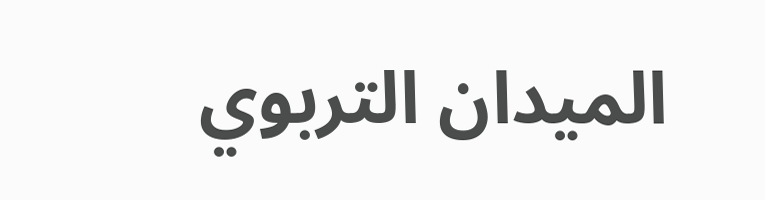الميدان التربوي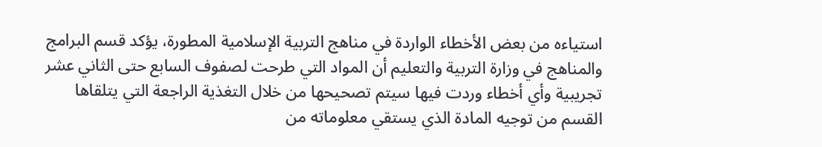استياءه من بعض الأخطاء الواردة في مناهج التربية الإسلامية المطورة، يؤكد قسم البرامج والمناهج في وزارة التربية والتعليم أن المواد التي طرحت لصفوف السابع حتى الثاني عشر تجريبية وأي أخطاء وردت فيها سيتم تصحيحها من خلال التغذية الراجعة التي يتلقاها القسم من توجيه المادة الذي يستقي معلوماته من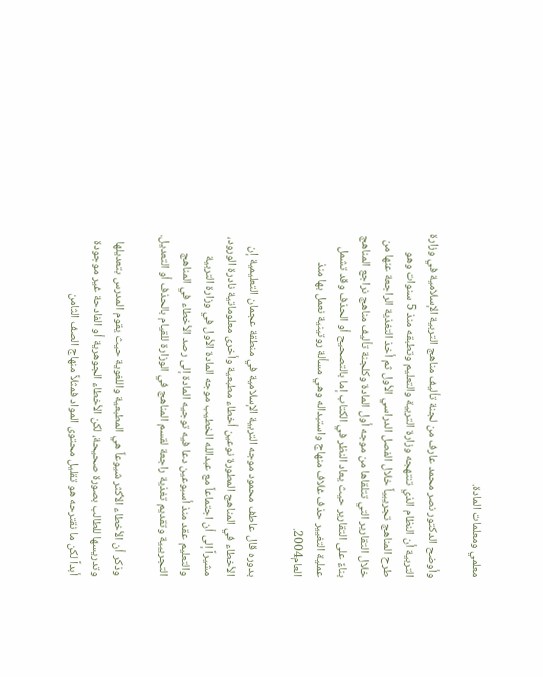معلمي ومعلمات المادة.

وأوضح الدكتور نصر محمد عارف من لجنة تأليف مناهج التربية الإسلامية في وزارة التربية أن النظام الذي تنتهجه وزارة التربية والتعليم وتطبقه منذ 5 سنوات وهو طرح المناهج تجريبياً خلال الفصل الدراسي الأول ثم أخذ التغذية الراجعة عنها من خلال التقارير التي تتلقاها من موجه أول المادة وكلجنة تأليف مناهج نراجع المناهج بناءً على التقارير حيث يعاد النظر في الكتاب إما بالتصحيح أو الحذف وقد تشمل عملية التغيير حذف غلاف منهاج واستبداله وهي مسألة روتينية نعمل بها منذ العام2004.

بدوره قال عاطف محمود موجه التربية الإسلامية في منطقة عجمان التعليمية إن الأخطاء في المناهج المطورة نوعين أخطاء مطبعية وأخرى معلوماتية نادرة الورود، مشيراً إلى أن اجتماعاً مع عبدالله الخطيب موجه المادة الأول في وزارة التربية والتعليم عقد منذ أسبوعين دعا فيه توجيه المادة إلى رصد الأخطاء في المناهج التجريبية وتقديم تغذية راجعة لقسم المناهج في الوزارة للقيام بالحذف أو التعديل.

وذكر أن الأخطاء الأكثر شيوعاً هي المطبعية واللغوية حيث يقوم المدرس بتعديلها وتدريسها للطالب بصورة صحيحة، لكن الأخطاء الجوهرية أو الفادحة غير موجودة أبداً لكن ما نقترحه هو تقليل محتوى المواد فمثلاً منهاج الصف الثامن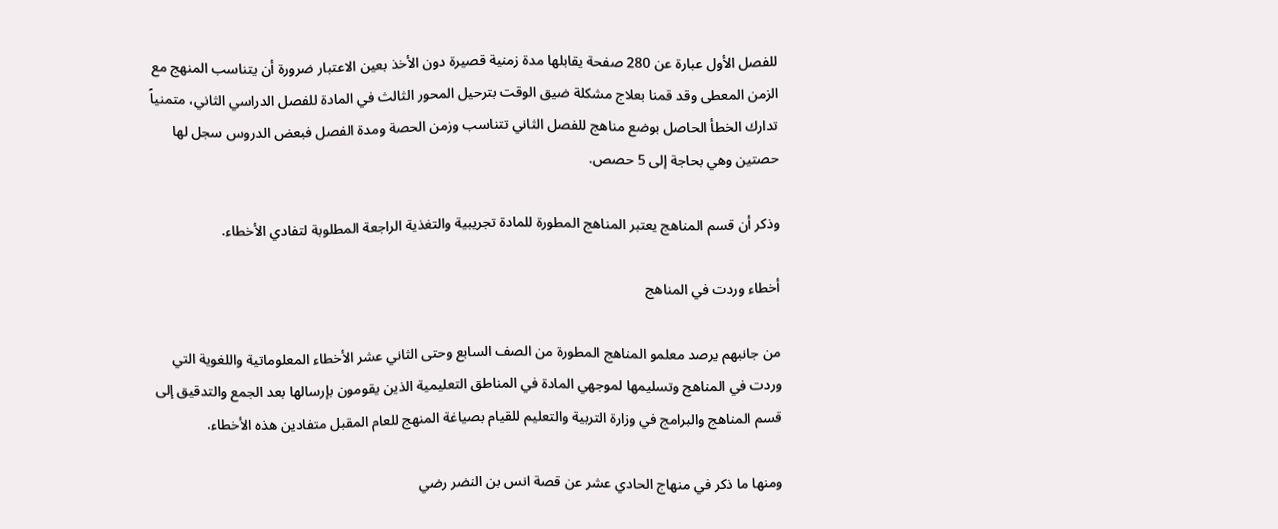للفصل الأول عبارة عن 280 صفحة يقابلها مدة زمنية قصيرة دون الأخذ بعين الاعتبار ضرورة أن يتناسب المنهج مع الزمن المعطى وقد قمنا بعلاج مشكلة ضيق الوقت بترحيل المحور الثالث في المادة للفصل الدراسي الثاني، متمنياً تدارك الخطأ الحاصل بوضع مناهج للفصل الثاني تتناسب وزمن الحصة ومدة الفصل فبعض الدروس سجل لها حصتين وهي بحاجة إلى 5 حصص.

وذكر أن قسم المناهج يعتبر المناهج المطورة للمادة تجريبية والتغذية الراجعة المطلوبة لتفادي الأخطاء.

أخطاء وردت في المناهج

من جانبهم يرصد معلمو المناهج المطورة من الصف السابع وحتى الثاني عشر الأخطاء المعلوماتية واللغوية التي وردت في المناهج وتسليمها لموجهي المادة في المناطق التعليمية الذين يقومون بإرسالها بعد الجمع والتدقيق إلى قسم المناهج والبرامج في وزارة التربية والتعليم للقيام بصياغة المنهج للعام المقبل متفادين هذه الأخطاء.

ومنها ما ذكر في منهاج الحادي عشر عن قصة انس بن النضر رضي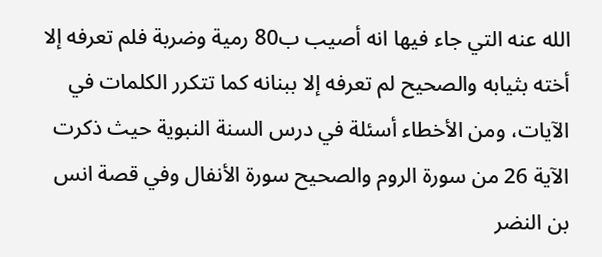الله عنه التي جاء فيها انه أصيب ب80 رمية وضربة فلم تعرفه إلا أخته بثيابه والصحيح لم تعرفه إلا ببنانه كما تتكرر الكلمات في الآيات، ومن الأخطاء أسئلة في درس السنة النبوية حيث ذكرت الآية 26 من سورة الروم والصحيح سورة الأنفال وفي قصة انس بن النضر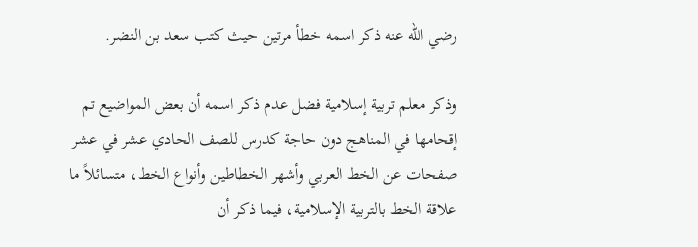رضي الله عنه ذكر اسمه خطأ مرتين حيث كتب سعد بن النضر.

وذكر معلم تربية إسلامية فضل عدم ذكر اسمه أن بعض المواضيع تم إقحامها في المناهج دون حاجة كدرس للصف الحادي عشر في عشر صفحات عن الخط العربي وأشهر الخطاطين وأنواع الخط، متسائلاً ما علاقة الخط بالتربية الإسلامية، فيما ذكر أن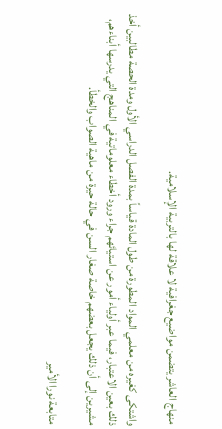منهاج العاشر يتضمن مواضيع جغرافية لا علاقة لها بالتربية الإسلامية.

واشتكى كغيره من معلمي المواد المطورة من طول المادة قياساً بمدة الفصل الدراسي الأول ومدة الحصة مطالبين أخذ ذلك بعين الاعتبار، فيما عبر أولياء أمور عن استيائهم جراء ورود أخطاء معلوماتية في المناهج التي يدرسها أبناءهم، مشيرين إلى أن ذلك يجعل بعضهم خاصة صغار السن في حالة حيرة من ماهية الصواب والخطأ.

متابعة نورا الأمير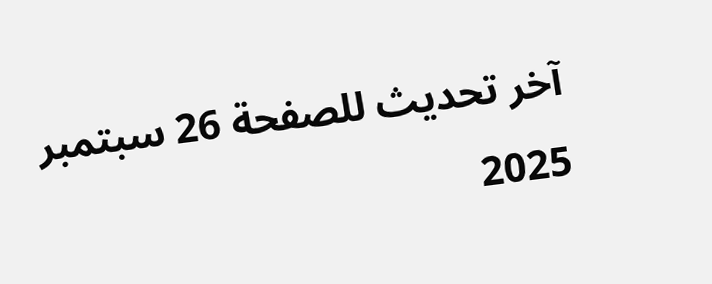آخر تحديث للصفحة 26 سبتمبر 2025